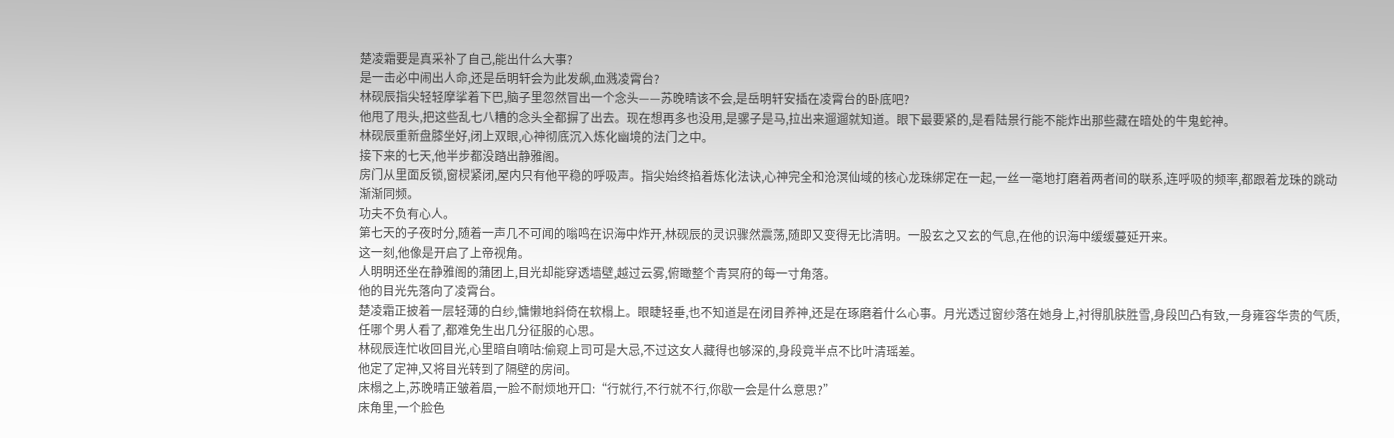楚凌霜要是真采补了自己,能出什么大事?
是一击必中闹出人命,还是岳明轩会为此发飙,血溅凌霄台?
林砚辰指尖轻轻摩挲着下巴,脑子里忽然冒出一个念头——苏晚晴该不会,是岳明轩安插在凌霄台的卧底吧?
他甩了甩头,把这些乱七八糟的念头全都摒了出去。现在想再多也没用,是骡子是马,拉出来遛遛就知道。眼下最要紧的,是看陆景行能不能炸出那些藏在暗处的牛鬼蛇神。
林砚辰重新盘膝坐好,闭上双眼,心神彻底沉入炼化幽境的法门之中。
接下来的七天,他半步都没踏出静雅阁。
房门从里面反锁,窗棂紧闭,屋内只有他平稳的呼吸声。指尖始终掐着炼化法诀,心神完全和沧溟仙域的核心龙珠绑定在一起,一丝一毫地打磨着两者间的联系,连呼吸的频率,都跟着龙珠的跳动渐渐同频。
功夫不负有心人。
第七天的子夜时分,随着一声几不可闻的嗡鸣在识海中炸开,林砚辰的灵识骤然震荡,随即又变得无比清明。一股玄之又玄的气息,在他的识海中缓缓蔓延开来。
这一刻,他像是开启了上帝视角。
人明明还坐在静雅阁的蒲团上,目光却能穿透墙壁,越过云雾,俯瞰整个青冥府的每一寸角落。
他的目光先落向了凌霄台。
楚凌霜正披着一层轻薄的白纱,慵懒地斜倚在软榻上。眼睫轻垂,也不知道是在闭目养神,还是在琢磨着什么心事。月光透过窗纱落在她身上,衬得肌肤胜雪,身段凹凸有致,一身雍容华贵的气质,任哪个男人看了,都难免生出几分征服的心思。
林砚辰连忙收回目光,心里暗自嘀咕:偷窥上司可是大忌,不过这女人藏得也够深的,身段竟半点不比叶清瑶差。
他定了定神,又将目光转到了隔壁的房间。
床榻之上,苏晚晴正皱着眉,一脸不耐烦地开口:“行就行,不行就不行,你歇一会是什么意思?”
床角里,一个脸色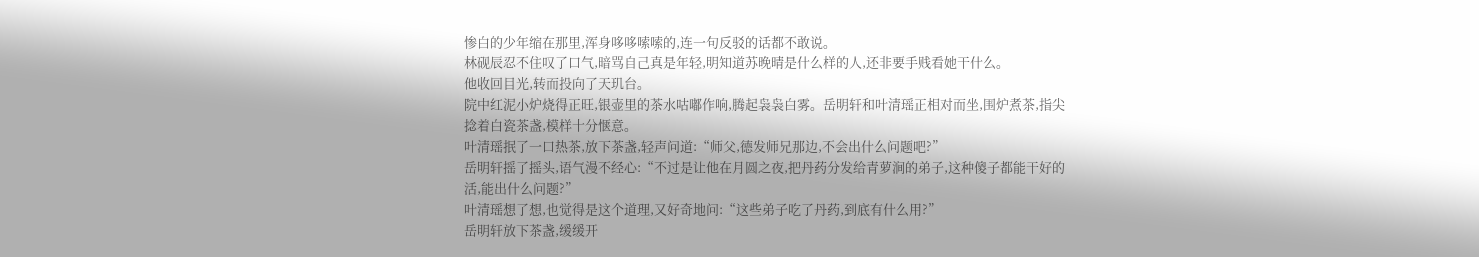惨白的少年缩在那里,浑身哆哆嗦嗦的,连一句反驳的话都不敢说。
林砚辰忍不住叹了口气,暗骂自己真是年轻,明知道苏晚晴是什么样的人,还非要手贱看她干什么。
他收回目光,转而投向了天玑台。
院中红泥小炉烧得正旺,银壶里的茶水咕嘟作响,腾起袅袅白雾。岳明轩和叶清瑶正相对而坐,围炉煮茶,指尖捻着白瓷茶盏,模样十分惬意。
叶清瑶抿了一口热茶,放下茶盏,轻声问道:“师父,德发师兄那边,不会出什么问题吧?”
岳明轩摇了摇头,语气漫不经心:“不过是让他在月圆之夜,把丹药分发给青萝涧的弟子,这种傻子都能干好的活,能出什么问题?”
叶清瑶想了想,也觉得是这个道理,又好奇地问:“这些弟子吃了丹药,到底有什么用?”
岳明轩放下茶盏,缓缓开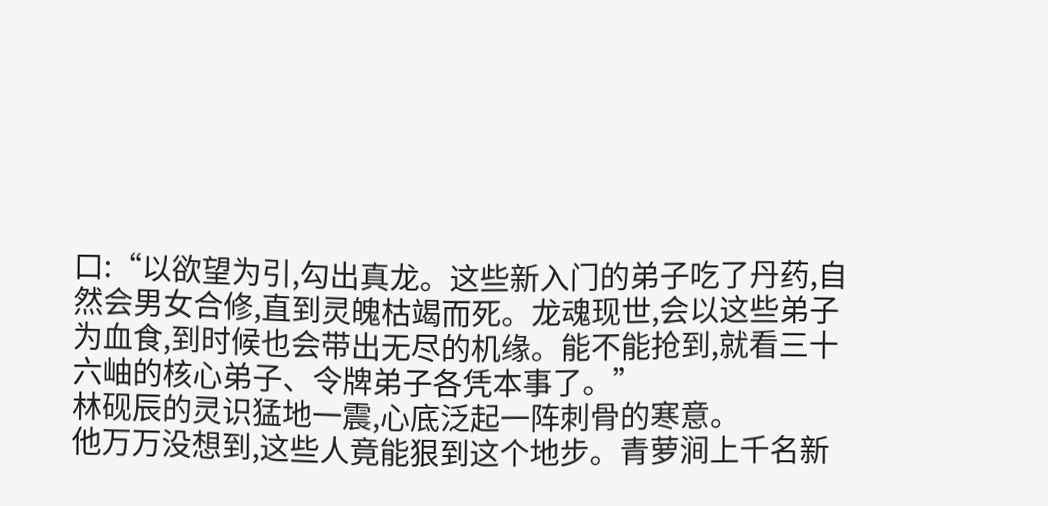口:“以欲望为引,勾出真龙。这些新入门的弟子吃了丹药,自然会男女合修,直到灵魄枯竭而死。龙魂现世,会以这些弟子为血食,到时候也会带出无尽的机缘。能不能抢到,就看三十六岫的核心弟子、令牌弟子各凭本事了。”
林砚辰的灵识猛地一震,心底泛起一阵刺骨的寒意。
他万万没想到,这些人竟能狠到这个地步。青萝涧上千名新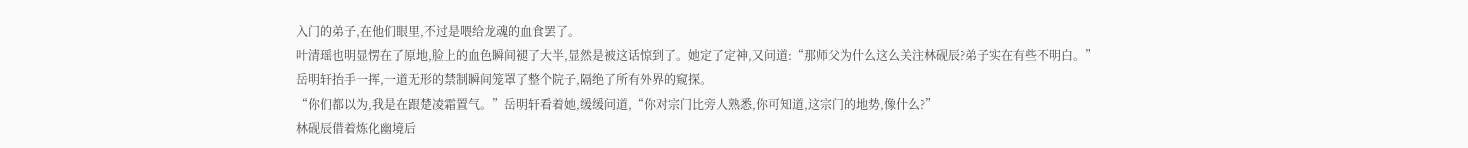入门的弟子,在他们眼里,不过是喂给龙魂的血食罢了。
叶清瑶也明显愣在了原地,脸上的血色瞬间褪了大半,显然是被这话惊到了。她定了定神,又问道:“那师父为什么这么关注林砚辰?弟子实在有些不明白。”
岳明轩抬手一挥,一道无形的禁制瞬间笼罩了整个院子,隔绝了所有外界的窥探。
“你们都以为,我是在跟楚凌霜置气。”岳明轩看着她,缓缓问道,“你对宗门比旁人熟悉,你可知道,这宗门的地势,像什么?”
林砚辰借着炼化幽境后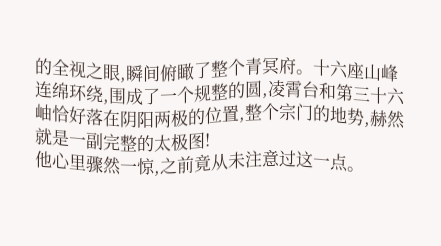的全视之眼,瞬间俯瞰了整个青冥府。十六座山峰连绵环绕,围成了一个规整的圆,凌霄台和第三十六岫恰好落在阴阳两极的位置,整个宗门的地势,赫然就是一副完整的太极图!
他心里骤然一惊,之前竟从未注意过这一点。